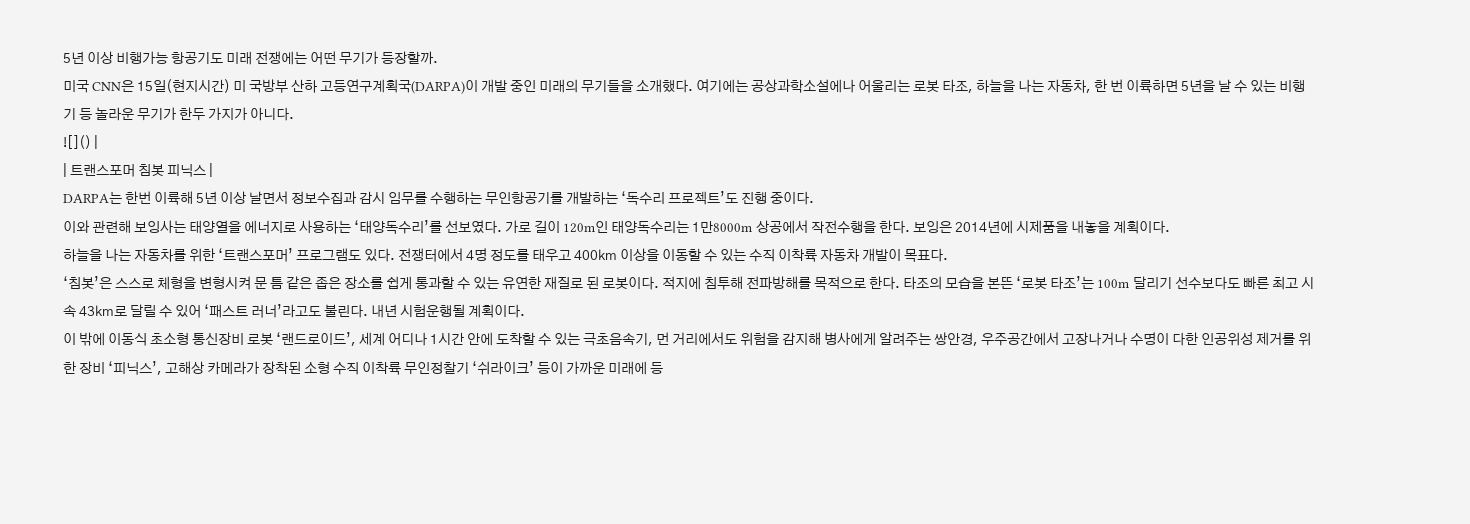5년 이상 비행가능 항공기도 미래 전쟁에는 어떤 무기가 등장할까.
미국 CNN은 15일(현지시간) 미 국방부 산하 고등연구계획국(DARPA)이 개발 중인 미래의 무기들을 소개했다. 여기에는 공상과학소설에나 어울리는 로봇 타조, 하늘을 나는 자동차, 한 번 이륙하면 5년을 날 수 있는 비행기 등 놀라운 무기가 한두 가지가 아니다.
![]() |
| 트랜스포머 침봇 피닉스 |
DARPA는 한번 이륙해 5년 이상 날면서 정보수집과 감시 임무를 수행하는 무인항공기를 개발하는 ‘독수리 프로젝트’도 진행 중이다.
이와 관련해 보잉사는 태양열을 에너지로 사용하는 ‘태양독수리’를 선보였다. 가로 길이 120m인 태양독수리는 1만8000m 상공에서 작전수행을 한다. 보잉은 2014년에 시제품을 내놓을 계획이다.
하늘을 나는 자동차를 위한 ‘트랜스포머’ 프로그램도 있다. 전쟁터에서 4명 정도를 태우고 400㎞ 이상을 이동할 수 있는 수직 이착륙 자동차 개발이 목표다.
‘침봇’은 스스로 체형을 변형시켜 문 틈 같은 좁은 장소를 쉽게 통과할 수 있는 유연한 재질로 된 로봇이다. 적지에 침투해 전파방해를 목적으로 한다. 타조의 모습을 본뜬 ‘로봇 타조’는 100m 달리기 선수보다도 빠른 최고 시속 43㎞로 달릴 수 있어 ‘패스트 러너’라고도 불린다. 내년 시험운행될 계획이다.
이 밖에 이동식 초소형 통신장비 로봇 ‘랜드로이드’, 세계 어디나 1시간 안에 도착할 수 있는 극초음속기, 먼 거리에서도 위험을 감지해 병사에게 알려주는 쌍안경, 우주공간에서 고장나거나 수명이 다한 인공위성 제거를 위한 장비 ‘피닉스’, 고해상 카메라가 장착된 소형 수직 이착륙 무인정찰기 ‘쉬라이크’ 등이 가까운 미래에 등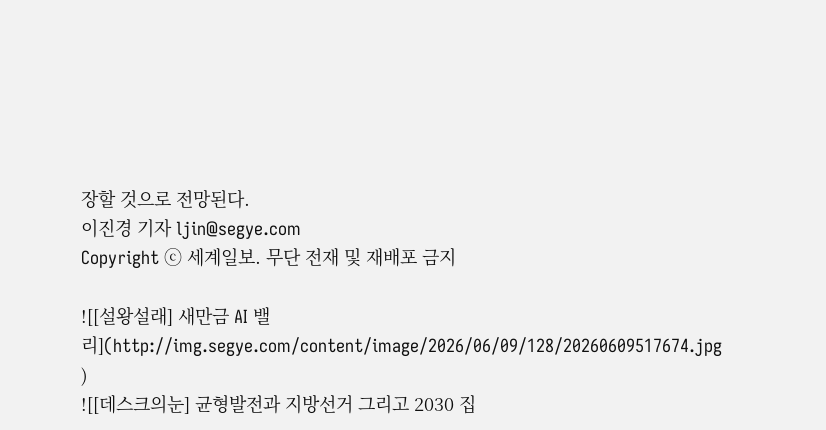장할 것으로 전망된다.
이진경 기자 ljin@segye.com
Copyright ⓒ 세계일보. 무단 전재 및 재배포 금지

![[설왕설래] 새만금 AI 밸리](http://img.segye.com/content/image/2026/06/09/128/20260609517674.jpg
)
![[데스크의눈] 균형발전과 지방선거 그리고 2030 집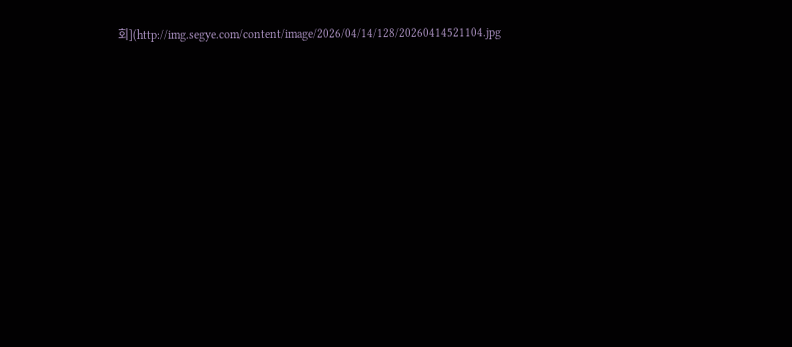회](http://img.segye.com/content/image/2026/04/14/128/20260414521104.jpg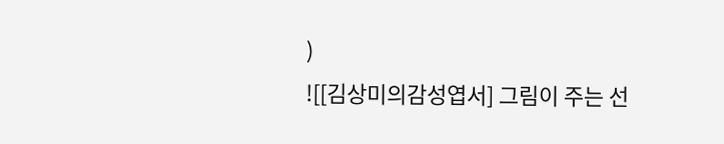)
![[김상미의감성엽서] 그림이 주는 선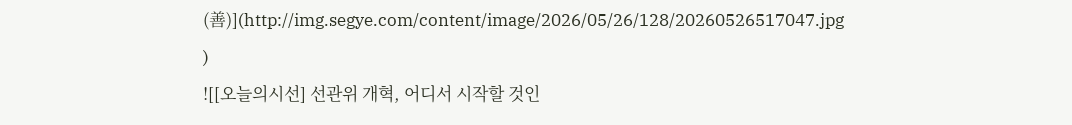(善)](http://img.segye.com/content/image/2026/05/26/128/20260526517047.jpg
)
![[오늘의시선] 선관위 개혁, 어디서 시작할 것인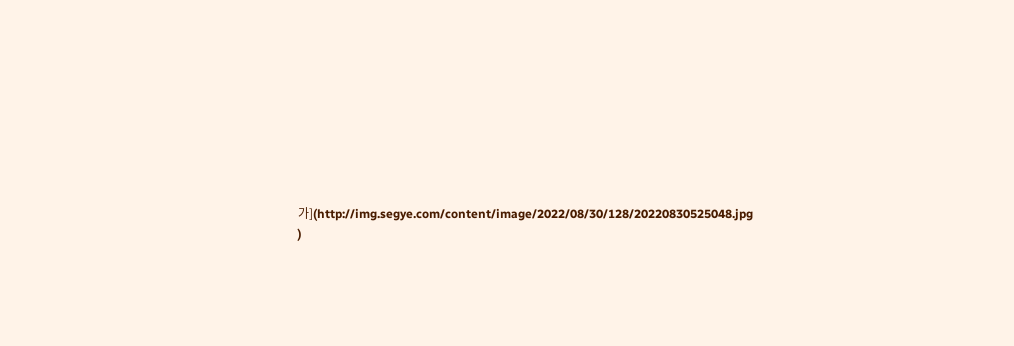가](http://img.segye.com/content/image/2022/08/30/128/20220830525048.jpg
)